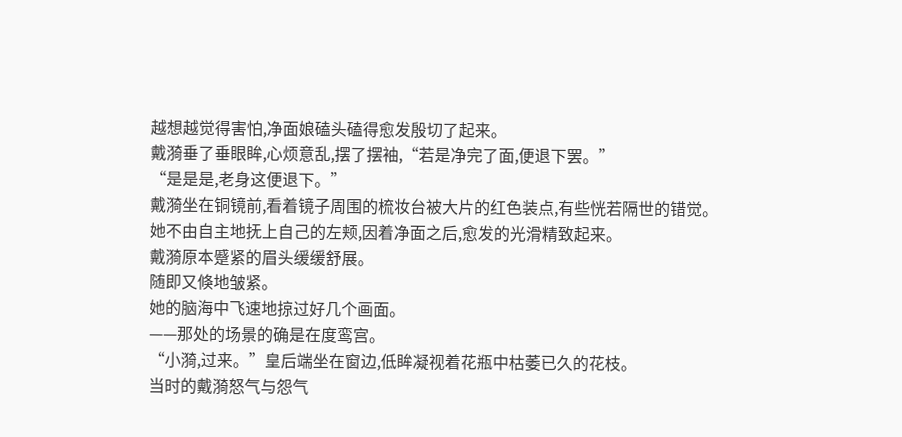越想越觉得害怕,净面娘磕头磕得愈发殷切了起来。
戴漪垂了垂眼眸,心烦意乱,摆了摆袖,“若是净完了面,便退下罢。”
“是是是,老身这便退下。”
戴漪坐在铜镜前,看着镜子周围的梳妆台被大片的红色装点,有些恍若隔世的错觉。
她不由自主地抚上自己的左颊,因着净面之后,愈发的光滑精致起来。
戴漪原本蹙紧的眉头缓缓舒展。
随即又倏地皱紧。
她的脑海中飞速地掠过好几个画面。
——那处的场景的确是在度鸾宫。
“小漪,过来。”皇后端坐在窗边,低眸凝视着花瓶中枯萎已久的花枝。
当时的戴漪怒气与怨气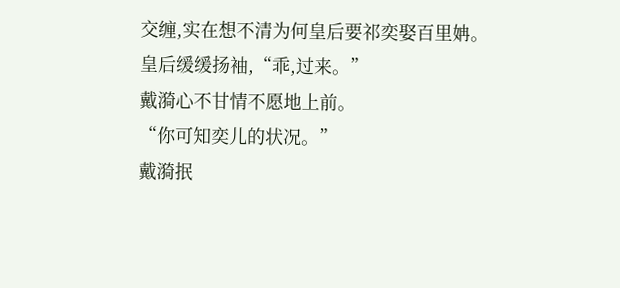交缠,实在想不清为何皇后要祁奕娶百里姌。
皇后缓缓扬袖,“乖,过来。”
戴漪心不甘情不愿地上前。
“你可知奕儿的状况。”
戴漪抿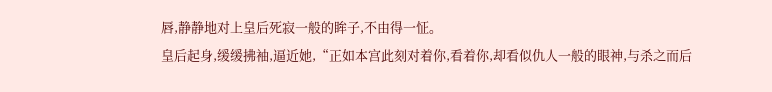唇,静静地对上皇后死寂一般的眸子,不由得一怔。
皇后起身,缓缓拂袖,逼近她,“正如本宫此刻对着你,看着你,却看似仇人一般的眼神,与杀之而后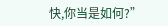快,你当是如何?”